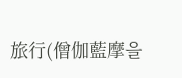旅行(僧伽藍摩을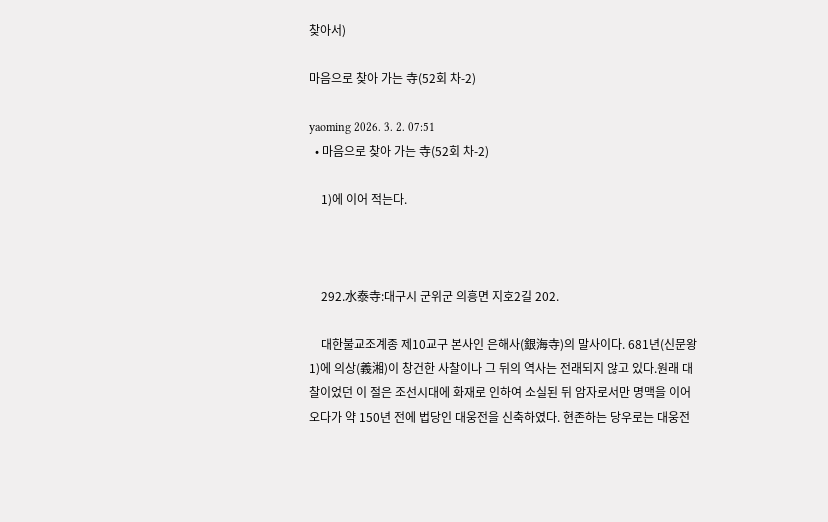찾아서)

마음으로 찾아 가는 寺(52회 차-2)

yaoming 2026. 3. 2. 07:51
  • 마음으로 찾아 가는 寺(52회 차-2)

    1)에 이어 적는다.



    292.水泰寺:대구시 군위군 의흥면 지호2길 202.

    대한불교조계종 제10교구 본사인 은해사(銀海寺)의 말사이다. 681년(신문왕 1)에 의상(義湘)이 창건한 사찰이나 그 뒤의 역사는 전래되지 않고 있다.원래 대찰이었던 이 절은 조선시대에 화재로 인하여 소실된 뒤 암자로서만 명맥을 이어오다가 약 150년 전에 법당인 대웅전을 신축하였다. 현존하는 당우로는 대웅전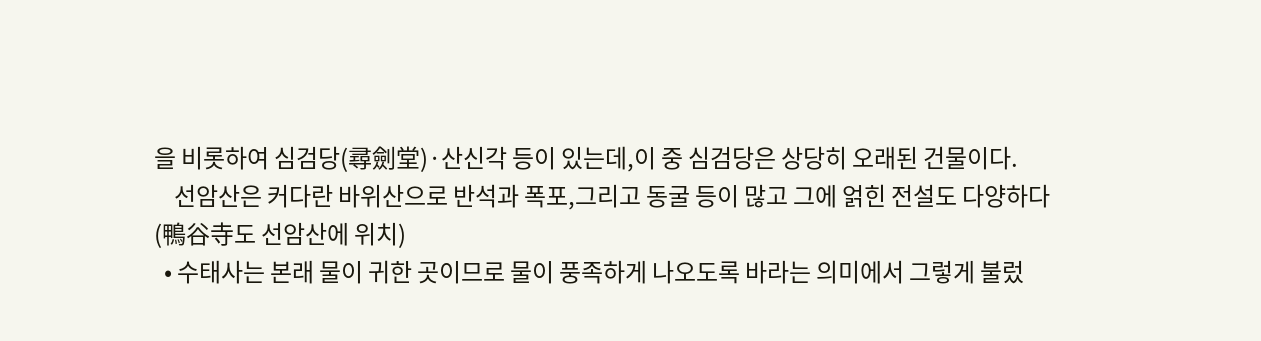을 비롯하여 심검당(尋劍堂)·산신각 등이 있는데,이 중 심검당은 상당히 오래된 건물이다.
    선암산은 커다란 바위산으로 반석과 폭포,그리고 동굴 등이 많고 그에 얽힌 전설도 다양하다(鴨谷寺도 선암산에 위치)
  • 수태사는 본래 물이 귀한 곳이므로 물이 풍족하게 나오도록 바라는 의미에서 그렇게 불렀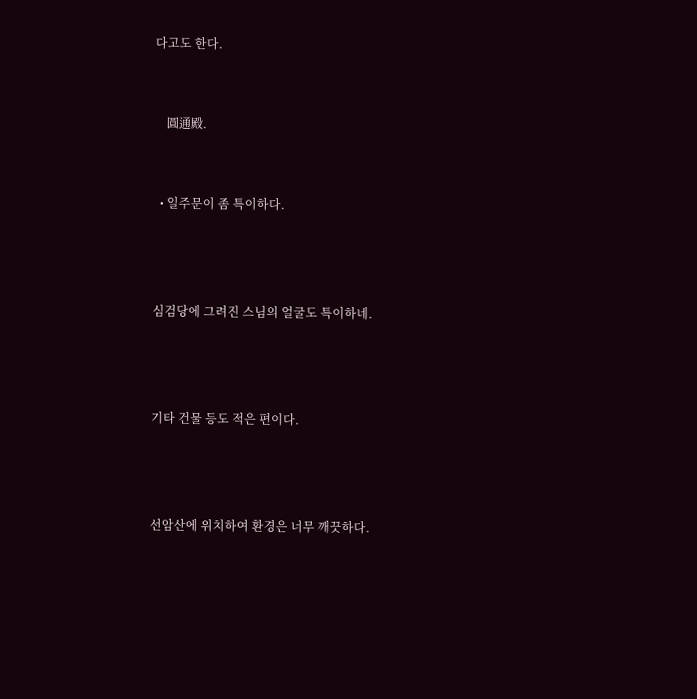다고도 한다.


    圓通殿.


  • 일주문이 좀 특이하다.



심검당에 그려진 스님의 얼굴도 특이하네.



기타 건물 등도 적은 편이다.



선암산에 위치하여 환경은 너무 깨끗하다.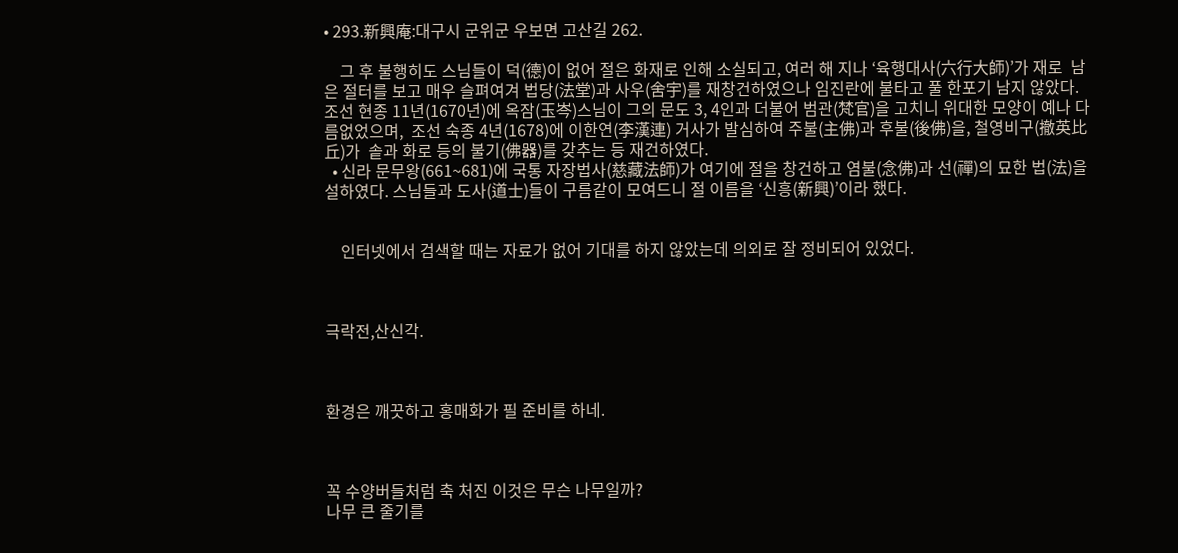• 293.新興庵:대구시 군위군 우보면 고산길 262.

    그 후 불행히도 스님들이 덕(德)이 없어 절은 화재로 인해 소실되고, 여러 해 지나 ‘육행대사(六行大師)’가 재로  남은 절터를 보고 매우 슬펴여겨 법당(法堂)과 사우(舍宇)를 재창건하였으나 임진란에 불타고 풀 한포기 남지 않았다. 조선 현종 11년(1670년)에 옥잠(玉岑)스님이 그의 문도 3, 4인과 더불어 범관(梵官)을 고치니 위대한 모양이 예나 다름없었으며,  조선 숙종 4년(1678)에 이한연(李漢連) 거사가 발심하여 주불(主佛)과 후불(後佛)을, 철영비구(撤英比丘)가  솥과 화로 등의 불기(佛器)를 갖추는 등 재건하였다.
  • 신라 문무왕(661~681)에 국통 자장법사(慈藏法師)가 여기에 절을 창건하고 염불(念佛)과 선(禪)의 묘한 법(法)을 설하였다. 스님들과 도사(道士)들이 구름같이 모여드니 절 이름을 ‘신흥(新興)’이라 했다.


    인터넷에서 검색할 때는 자료가 없어 기대를 하지 않았는데 의외로 잘 정비되어 있었다.



극락전,산신각.



환경은 깨끗하고 홍매화가 필 준비를 하네.



꼭 수양버들처럼 축 처진 이것은 무슨 나무일까?
나무 큰 줄기를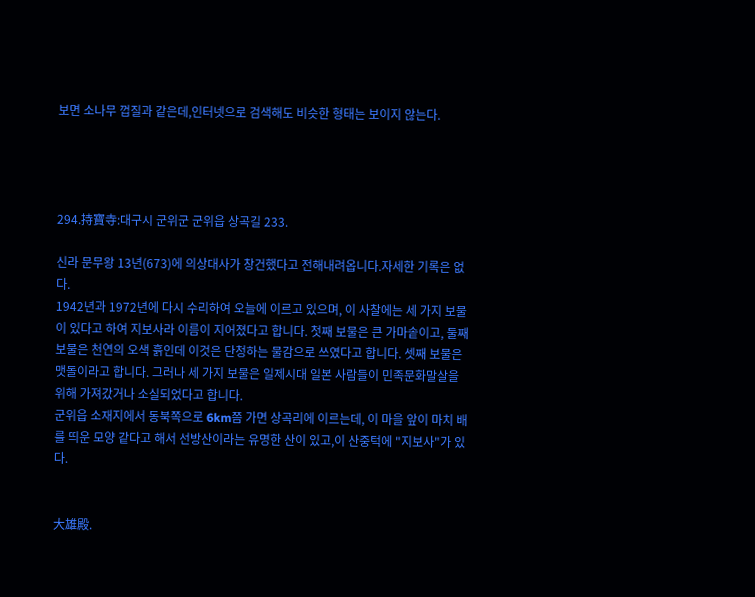보면 소나무 껍질과 같은데,인터넷으로 검색해도 비슷한 형태는 보이지 않는다.




294.持寶寺:대구시 군위군 군위읍 상곡길 233.

신라 문무왕 13년(673)에 의상대사가 창건했다고 전해내려옵니다.자세한 기록은 없다.
1942년과 1972년에 다시 수리하여 오늘에 이르고 있으며, 이 사찰에는 세 가지 보물이 있다고 하여 지보사라 이름이 지어졌다고 합니다. 첫째 보물은 큰 가마솥이고, 둘째 보물은 천연의 오색 흙인데 이것은 단청하는 물감으로 쓰였다고 합니다. 셋째 보물은 맷돌이라고 합니다. 그러나 세 가지 보물은 일제시대 일본 사람들이 민족문화말살을 위해 가져갔거나 소실되었다고 합니다.
군위읍 소재지에서 동북쪽으로 6km쯤 가면 상곡리에 이르는데, 이 마을 앞이 마치 배를 띄운 모양 같다고 해서 선방산이라는 유명한 산이 있고,이 산중턱에 "지보사"가 있다.


大雄殿.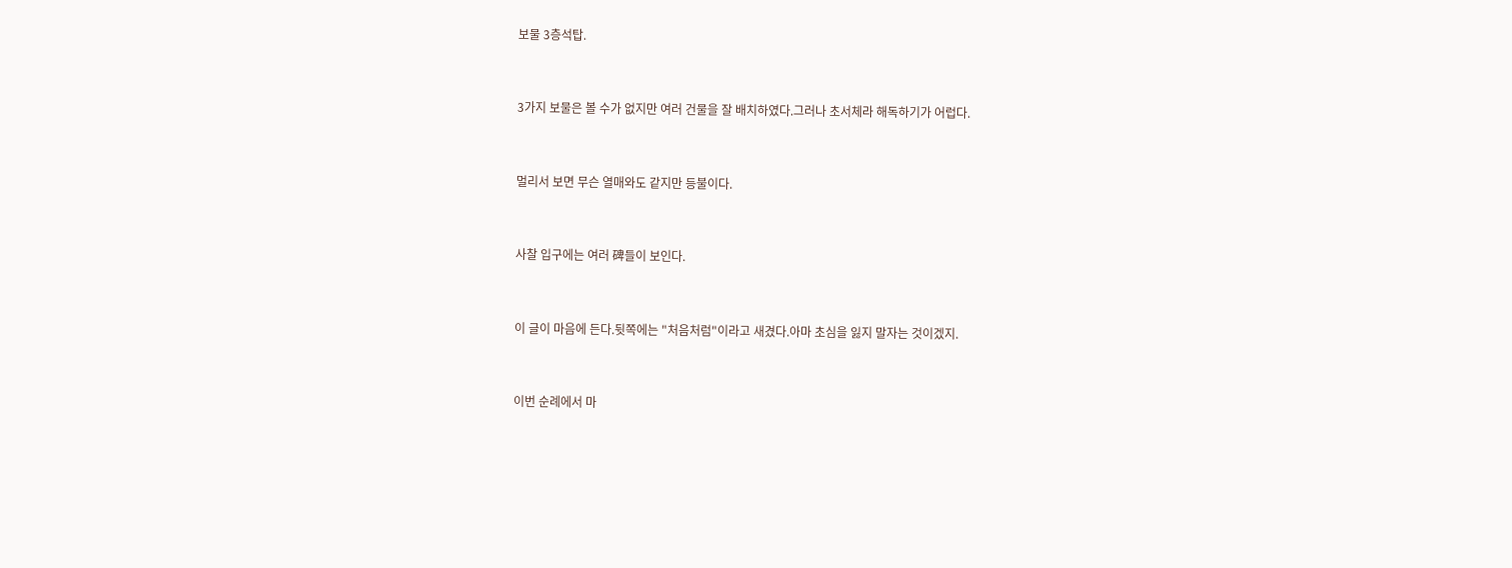보물 3층석탑.



3가지 보물은 볼 수가 없지만 여러 건물을 잘 배치하였다.그러나 초서체라 해독하기가 어럽다.



멀리서 보면 무슨 열매와도 같지만 등불이다.



사찰 입구에는 여러 碑들이 보인다.



이 글이 마음에 든다.뒷쪽에는 "처음처럼"이라고 새겼다.아마 초심을 잃지 말자는 것이겠지.



이번 순례에서 마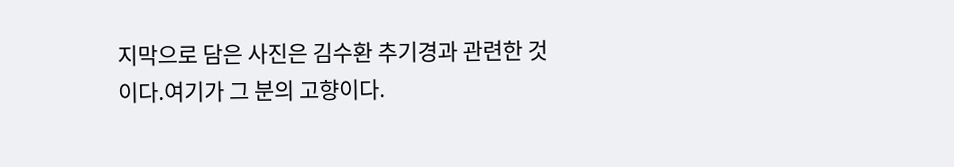지막으로 담은 사진은 김수환 추기경과 관련한 것이다.여기가 그 분의 고향이다.